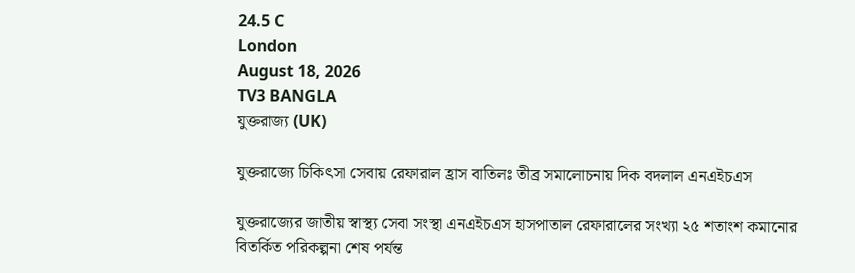24.5 C
London
August 18, 2026
TV3 BANGLA
যুক্তরাজ্য (UK)

যুক্তরাজ্যে চিকিৎসা সেবায় রেফারাল হ্রাস বাতিলঃ তীব্র সমালোচনায় দিক বদলাল এনএইচএস

যুক্তরাজ্যের জাতীয় স্বাস্থ্য সেবা সংস্থা এনএইচএস হাসপাতাল রেফারালের সংখ্যা ২৫ শতাংশ কমানোর বিতর্কিত পরিকল্পনা শেষ পর্যন্ত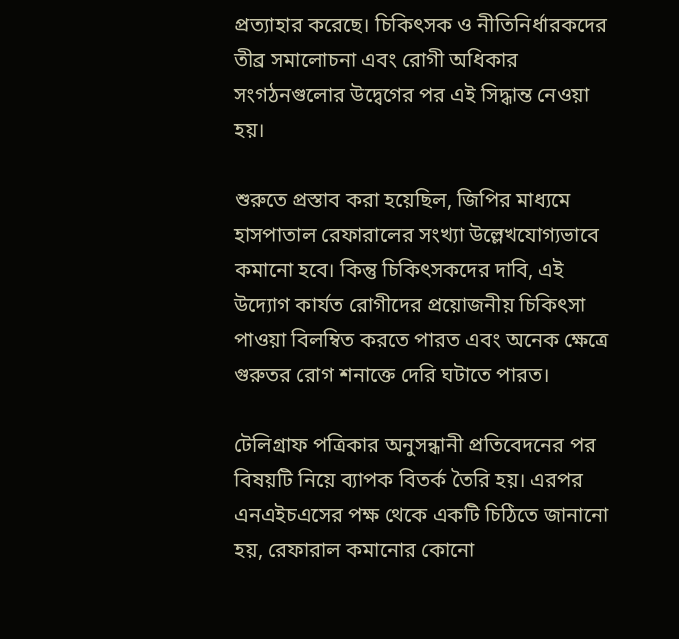প্রত্যাহার করেছে। চিকিৎসক ও নীতিনির্ধারকদের তীব্র সমালোচনা এবং রোগী অধিকার সংগঠনগুলোর উদ্বেগের পর এই সিদ্ধান্ত নেওয়া হয়।

শুরুতে প্রস্তাব করা হয়েছিল, জিপির মাধ্যমে হাসপাতাল রেফারালের সংখ্যা উল্লেখযোগ্যভাবে কমানো হবে। কিন্তু চিকিৎসকদের দাবি, এই উদ্যোগ কার্যত রোগীদের প্রয়োজনীয় চিকিৎসা পাওয়া বিলম্বিত করতে পারত এবং অনেক ক্ষেত্রে গুরুতর রোগ শনাক্তে দেরি ঘটাতে পারত।

টেলিগ্রাফ পত্রিকার অনুসন্ধানী প্রতিবেদনের পর বিষয়টি নিয়ে ব্যাপক বিতর্ক তৈরি হয়। এরপর এনএইচএসের পক্ষ থেকে একটি চিঠিতে জানানো হয়, রেফারাল কমানোর কোনো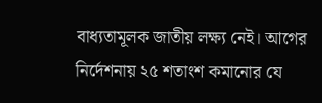বাধ্যতামূলক জাতীয় লক্ষ্য নেই। আগের নির্দেশনায় ২৫ শতাংশ কমানোর যে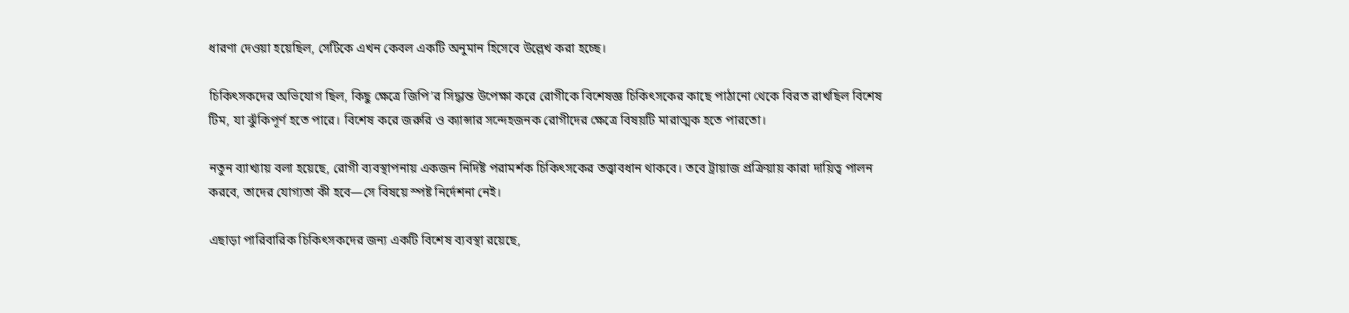ধারণা দেওয়া হয়েছিল, সেটিকে এখন কেবল একটি অনুমান হিসেবে উল্লেখ করা হচ্ছে।

চিকিৎসকদের অভিযোগ ছিল, কিছু ক্ষেত্রে জিপি’র সিদ্ধান্ত উপেক্ষা করে রোগীকে বিশেষজ্ঞ চিকিৎসকের কাছে পাঠানো থেকে বিরত রাখছিল বিশেষ টিম, যা ঝুঁকিপূর্ণ হতে পারে। বিশেষ করে জরুরি ও ক্যান্সার সন্দেহজনক রোগীদের ক্ষেত্রে বিষয়টি মারাত্মক হতে পারতো।

নতুন ব্যাখ্যায় বলা হয়েছে, রোগী ব্যবস্থাপনায় একজন নির্দিষ্ট পরামর্শক চিকিৎসকের তত্ত্বাবধান থাকবে। তবে ট্রায়াজ প্রক্রিয়ায় কারা দায়িত্ব পালন করবে, তাদের যোগ্যতা কী হবে—সে বিষয়ে স্পষ্ট নির্দেশনা নেই।

এছাড়া পারিবারিক চিকিৎসকদের জন্য একটি বিশেষ ব্যবস্থা রয়েছে,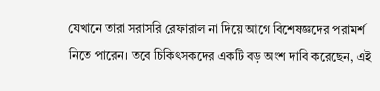যেখানে তারা সরাসরি রেফারাল না দিয়ে আগে বিশেষজ্ঞদের পরামর্শ নিতে পারেন। তবে চিকিৎসকদের একটি বড় অংশ দাবি করেছেন, এই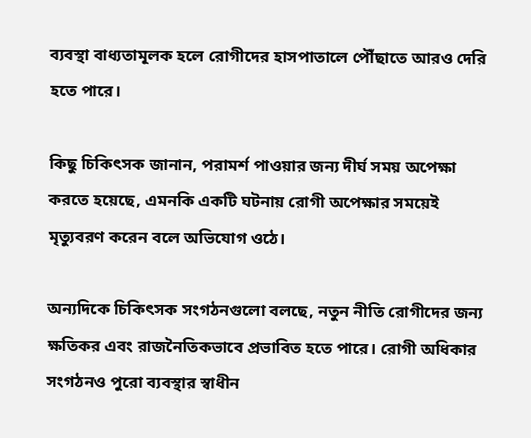ব্যবস্থা বাধ্যতামূলক হলে রোগীদের হাসপাতালে পৌঁছাতে আরও দেরি হতে পারে।

কিছু চিকিৎসক জানান, পরামর্শ পাওয়ার জন্য দীর্ঘ সময় অপেক্ষা করতে হয়েছে, এমনকি একটি ঘটনায় রোগী অপেক্ষার সময়েই মৃত্যুবরণ করেন বলে অভিযোগ ওঠে।

অন্যদিকে চিকিৎসক সংগঠনগুলো বলছে, নতুন নীতি রোগীদের জন্য ক্ষতিকর এবং রাজনৈতিকভাবে প্রভাবিত হতে পারে। রোগী অধিকার সংগঠনও পুরো ব্যবস্থার স্বাধীন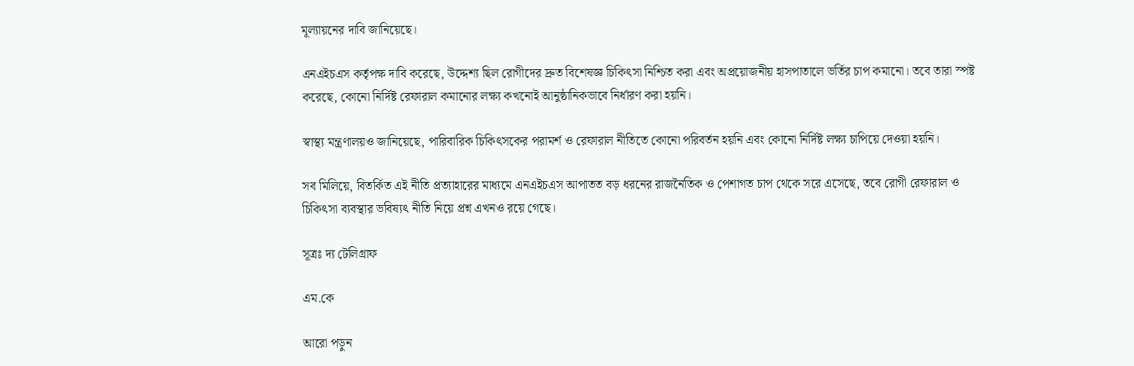মূল্যায়নের দাবি জানিয়েছে।

এনএইচএস কর্তৃপক্ষ দাবি করেছে, উদ্দেশ্য ছিল রোগীদের দ্রুত বিশেষজ্ঞ চিকিৎসা নিশ্চিত করা এবং অপ্রয়োজনীয় হাসপাতালে ভর্তির চাপ কমানো। তবে তারা স্পষ্ট করেছে, কোনো নির্দিষ্ট রেফারাল কমানোর লক্ষ্য কখনোই আনুষ্ঠানিকভাবে নির্ধারণ করা হয়নি।

স্বাস্থ্য মন্ত্রণালয়ও জানিয়েছে, পারিবারিক চিকিৎসকের পরামর্শ ও রেফারাল নীতিতে কোনো পরিবর্তন হয়নি এবং কোনো নির্দিষ্ট লক্ষ্য চাপিয়ে দেওয়া হয়নি।

সব মিলিয়ে, বিতর্কিত এই নীতি প্রত্যাহারের মাধ্যমে এনএইচএস আপাতত বড় ধরনের রাজনৈতিক ও পেশাগত চাপ থেকে সরে এসেছে, তবে রোগী রেফারাল ও চিকিৎসা ব্যবস্থার ভবিষ্যৎ নীতি নিয়ে প্রশ্ন এখনও রয়ে গেছে।

সূত্রঃ দ্য টেলিগ্রাফ

এম.কে

আরো পড়ুন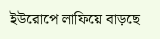ইউরোপে লাফিয়ে বাড়ছে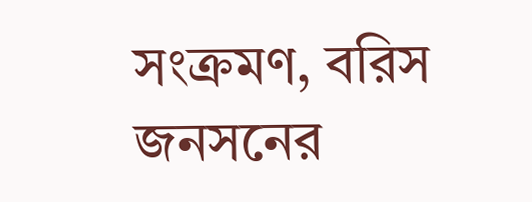সংক্রমণ, বরিস জনসনের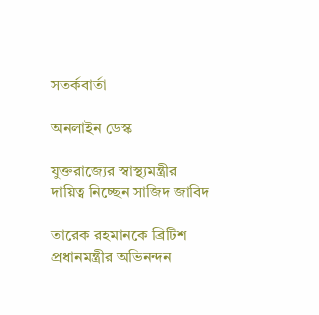সতর্কবার্তা

অনলাইন ডেস্ক

যুক্তরাজ্যের স্বাস্থ্যমন্ত্রীর দায়িত্ব নিচ্ছেন সাজিদ জাবিদ

তারেক রহমানকে ব্রিটিশ প্রধানমন্ত্রীর অভিনন্দন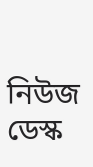নিউজ ডেস্ক